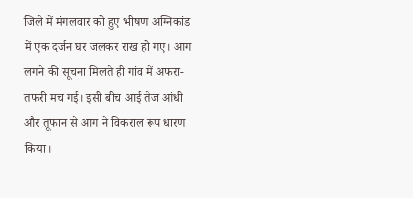जिले में मंगलवार को हुए भीषण अग्निकांड में एक दर्जन घर जलकर राख हो गए। आग लगने की सूचना मिलते ही गांव में अफरा-तफरी मच गई। इसी बीच आई तेज आंधी और तूफान से आग ने विकराल रूप धारण किया।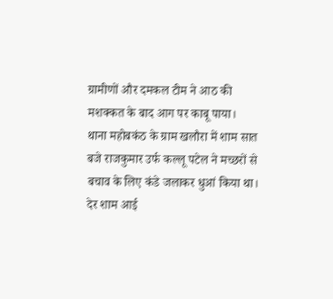ग्रामीणों और दमकल टीम ने आठ की मशक्कत के बाद आग पर काबू पाया।
थाना महोबकंठ के ग्राम खलौरा में शाम सात बजे राजकुमार उर्फ कल्लू पटेल ने मच्छरों से बचाव के लिए कंडे जलाकर धुआं किया था। देर शाम आई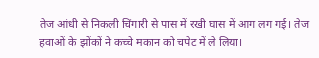तेज आंधी से निकली चिंगारी से पास में रखी घास में आग लग गई। तेज हवाओं के झोंकों ने कच्चे मकान को चपेट में ले लिया।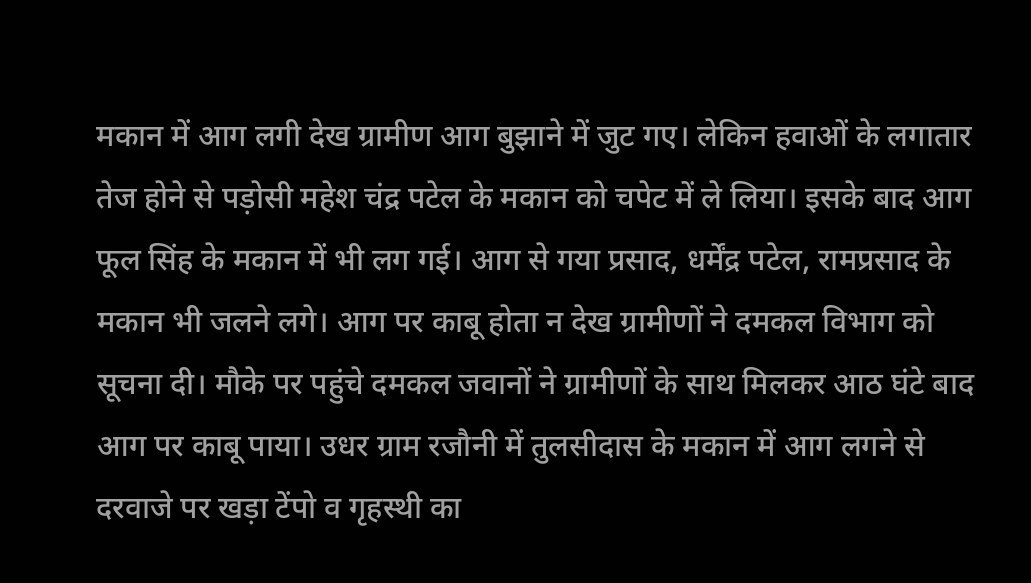मकान में आग लगी देख ग्रामीण आग बुझाने में जुट गए। लेकिन हवाओं के लगातार तेज होने से पड़ोसी महेश चंद्र पटेल के मकान को चपेट में ले लिया। इसके बाद आग फूल सिंह के मकान में भी लग गई। आग से गया प्रसाद, धर्मेंद्र पटेल, रामप्रसाद के मकान भी जलने लगे। आग पर काबू होता न देख ग्रामीणों ने दमकल विभाग को सूचना दी। मौके पर पहुंचे दमकल जवानों ने ग्रामीणों के साथ मिलकर आठ घंटे बाद आग पर काबू पाया। उधर ग्राम रजौनी में तुलसीदास के मकान में आग लगने से दरवाजे पर खड़ा टेंपो व गृहस्थी का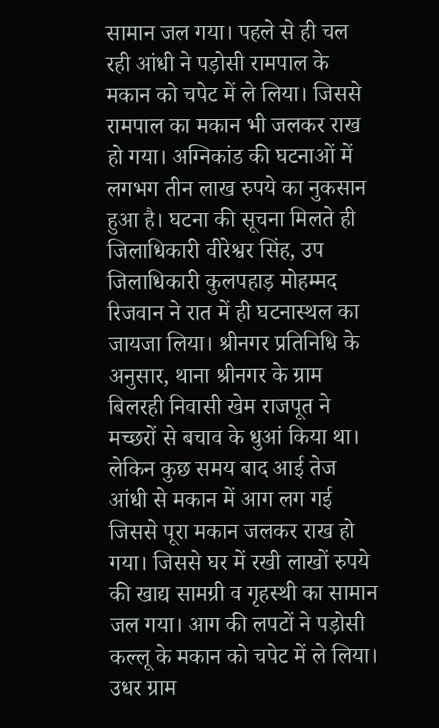सामान जल गया। पहले से ही चल रही आंधी ने पड़ोसी रामपाल के मकान को चपेट में ले लिया। जिससे रामपाल का मकान भी जलकर राख हो गया। अग्निकांड की घटनाओं में लगभग तीन लाख रुपये का नुकसान हुआ है। घटना की सूचना मिलते ही जिलाधिकारी वीरेश्वर सिंह, उप जिलाधिकारी कुलपहाड़ मोहम्मद रिजवान ने रात में ही घटनास्थल का जायजा लिया। श्रीनगर प्रतिनिधि के अनुसार, थाना श्रीनगर के ग्राम बिलरही निवासी खेम राजपूत ने मच्छरों से बचाव के धुआं किया था। लेकिन कुछ समय बाद आई तेज आंधी से मकान में आग लग गई जिससे पूरा मकान जलकर राख हो गया। जिससे घर में रखी लाखों रुपये की खाद्य सामग्री व गृहस्थी का सामान जल गया। आग की लपटों ने पड़ोसी कल्लू के मकान को चपेट में ले लिया। उधर ग्राम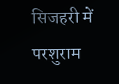सिजहरी में परशुराम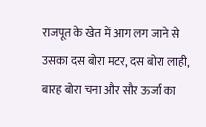राजपूत के खेत में आग लग जाने से उसका दस बोरा मटर, दस बोरा लाही, बारह बोरा चना और सौर ऊर्जा का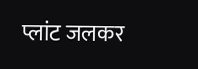प्लांट जलकर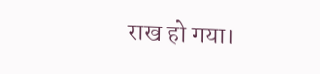राख हो गया।